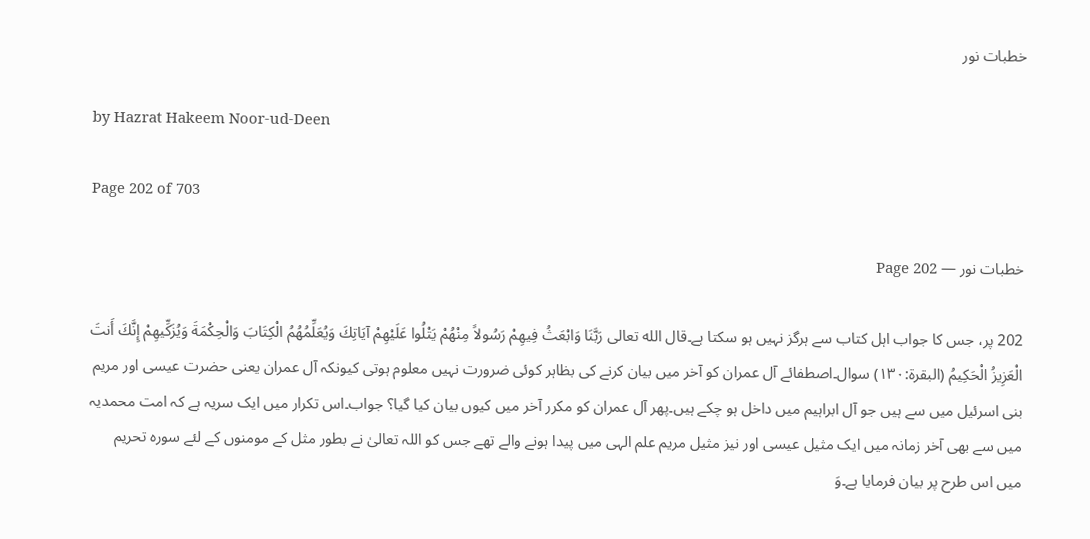خطبات نور

by Hazrat Hakeem Noor-ud-Deen

Page 202 of 703

خطبات نور — Page 202

202 پر، جس کا جواب اہل کتاب سے ہرگز نہیں ہو سکتا ہے۔قال الله تعالى رَبَّنَا وَابْعَثُ فِيهِمْ رَسُولاً مِنْهُمْ يَتْلُوا عَلَيْهِمْ آيَاتِكَ وَيُعَلِّمُهُمُ الْكِتَابَ وَالْحِكْمَةَ وَيُزَكِّيهِمْ إِنَّكَ أَنتَ الْعَزِيزُ الْحَكِيمُ (البقرة:١٣٠) سوال۔اصطفائے آل عمران کو آخر میں بیان کرنے کی بظاہر کوئی ضرورت نہیں معلوم ہوتی کیونکہ آل عمران یعنی حضرت عیسی اور مریم بنی اسرئیل میں سے ہیں جو آل ابراہیم میں داخل ہو چکے ہیں۔پھر آل عمران کو مکرر آخر میں کیوں بیان کیا گیا؟ جواب۔اس تکرار میں ایک سریہ ہے کہ امت محمدیہ میں سے بھی آخر زمانہ میں ایک مثیل عیسی اور نیز مثیل مریم علم الہی میں پیدا ہونے والے تھے جس کو اللہ تعالیٰ نے بطور مثل کے مومنوں کے لئے سورہ تحریم میں اس طرح پر بیان فرمایا ہے۔وَ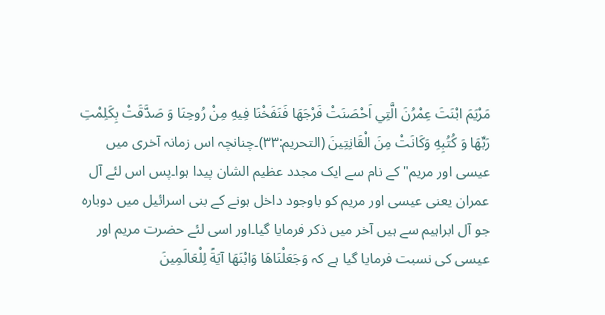مَرْيَمَ ابْنَتَ عِمْرُنَ الَّتِي اَحْصَنَتْ فَرْجَهَا فَنَفَخْنَا فِيهِ مِنْ رُوحِنَا وَ صَدَّقَتْ بِكَلِمْتِ رَبِّهَا وَ كُتُبِهِ وَكَانَتْ مِنَ الْقَانِتِينَ (التحریم:۳۳)۔چنانچہ اس زمانہ آخری میں عیسی اور مریم" کے نام سے ایک مجدد عظیم الشان پیدا ہوا۔پس اس لئے آل عمران یعنی عیسی اور مریم کو باوجود داخل ہونے کے بنی اسرائیل میں دوبارہ جو آل ابراہیم سے ہیں آخر میں ذکر فرمایا گیا۔اور اسی لئے حضرت مریم اور عیسی کی نسبت فرمایا گیا ہے کہ وَجَعَلْنَاهَا وَابْنَهَا آيَةً لِلْعَالَمِينَ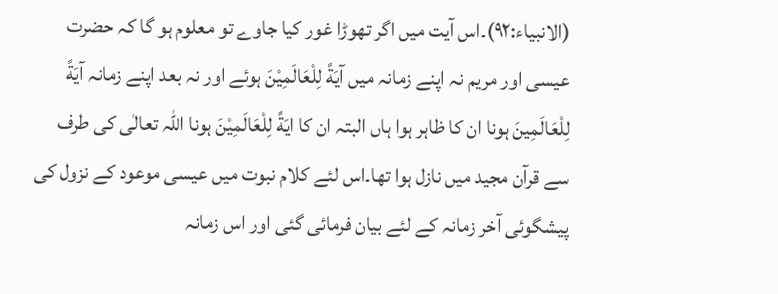(الانبیاء:۹۲)۔اس آیت میں اگر تھوڑا غور کیا جاوے تو معلوم ہو گا کہ حضرت عیسی اور مریم نہ اپنے زمانہ میں آيَةً لِلْعَالَمِيْنَ ہوئے اور نہ بعد اپنے زمانہ آيَةً لِلْعَالَمِينَ ہونا ان کا ظاہر ہوا ہاں البتہ ان کا ايَةً لِلْعَالَمِيْنَ ہونا اللہ تعالٰی کی طرف سے قرآن مجید میں نازل ہوا تھا۔اس لئے کلام نبوت میں عیسی موعود کے نزول کی پیشگوئی آخر زمانہ کے لئے بیان فرمائی گئی اور اس زمانہ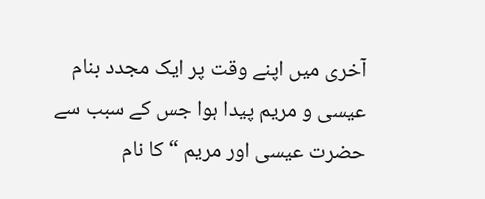آخری میں اپنے وقت پر ایک مجدد بنام عیسی و مریم پیدا ہوا جس کے سبب سے حضرت عیسی اور مریم “ کا نام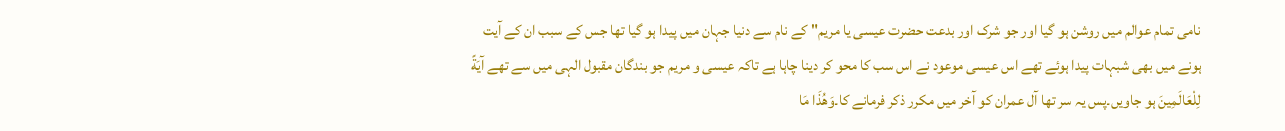نامی تمام عوالم میں روشن ہو گیا اور جو شرک اور بدعت حضرت عیسی یا مریم" کے نام سے دنیا جہان میں پیدا ہو گیا تھا جس کے سبب ان کے آیت ہونے میں بھی شبہات پیدا ہوئے تھے اس عیسی موعود نے اس سب کا محو کر دینا چاہا ہے تاکہ عیسی و مریم جو بندگان مقبول الہی میں سے تھے آيَةً لِلْعَالَمِينَ ہو جاویں۔پس یہ سر تھا آل عمران کو آخر میں مکرر ذکر فرمانے کا۔وَهُذَا مَا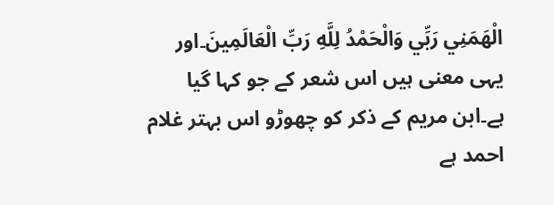الْهَمَنِي رَبِّي وَالْحَمْدُ لِلَّهِ رَبِّ الْعَالَمِينَ۔اور یہی معنی ہیں اس شعر کے جو کہا گیا ہے۔ابن مریم کے ذکر کو چھوڑو اس بہتر غلام احمد ہے